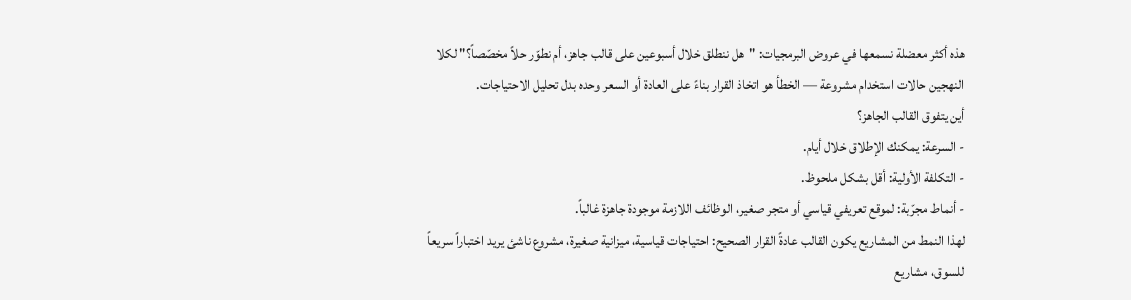هذه أكثر معضلة نسمعها في عروض البرمجيات: "هل ننطلق خلال أسبوعين على قالب جاهز، أم نطوّر حلاً مخصّصاً؟" لكلا النهجين حالات استخدام مشروعة — الخطأ هو اتخاذ القرار بناءً على العادة أو السعر وحده بدل تحليل الاحتياجات.
أين يتفوق القالب الجاهز؟
- السرعة: يمكنك الإطلاق خلال أيام.
- التكلفة الأولية: أقل بشكل ملحوظ.
- أنماط مجرّبة: لموقع تعريفي قياسي أو متجر صغير، الوظائف اللازمة موجودة جاهزة غالباً.
لهذا النمط من المشاريع يكون القالب عادةً القرار الصحيح: احتياجات قياسية، ميزانية صغيرة، مشروع ناشئ يريد اختباراً سريعاً للسوق، مشاريع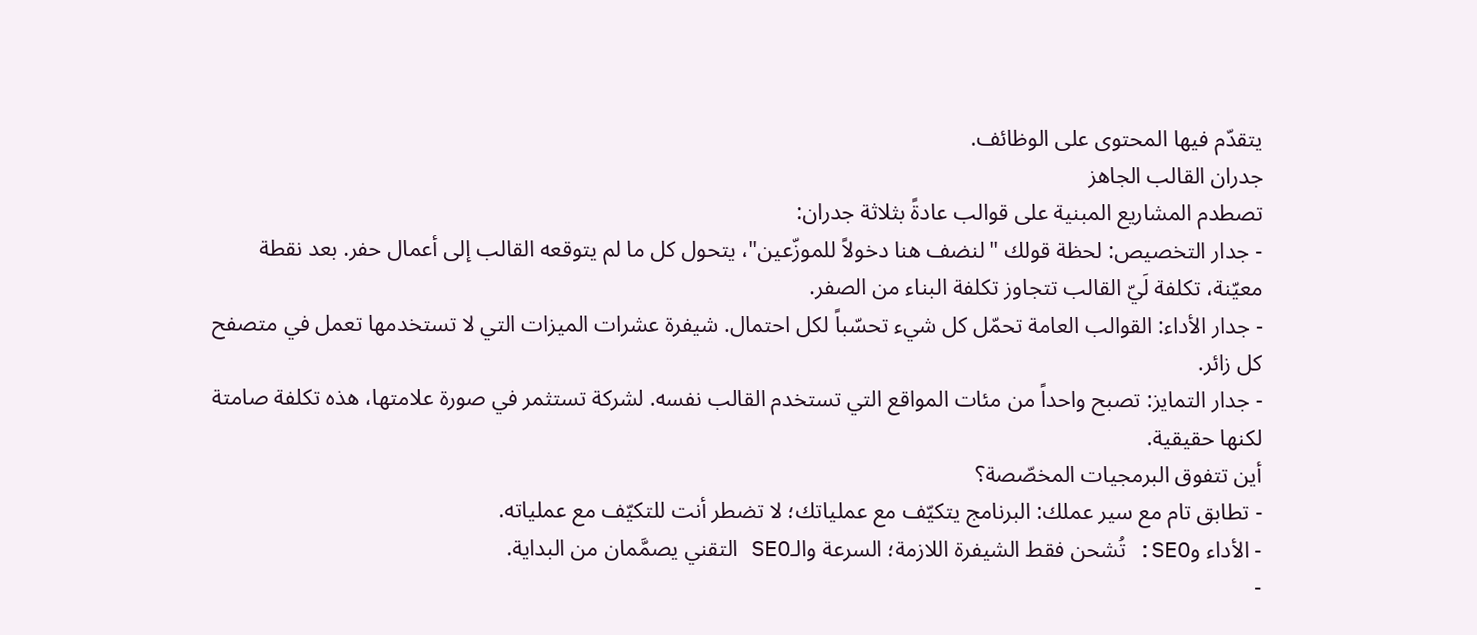يتقدّم فيها المحتوى على الوظائف.
جدران القالب الجاهز
تصطدم المشاريع المبنية على قوالب عادةً بثلاثة جدران:
- جدار التخصيص: لحظة قولك "لنضف هنا دخولاً للموزّعين"، يتحول كل ما لم يتوقعه القالب إلى أعمال حفر. بعد نقطة معيّنة، تكلفة لَيّ القالب تتجاوز تكلفة البناء من الصفر.
- جدار الأداء: القوالب العامة تحمّل كل شيء تحسّباً لكل احتمال. شيفرة عشرات الميزات التي لا تستخدمها تعمل في متصفح كل زائر.
- جدار التمايز: تصبح واحداً من مئات المواقع التي تستخدم القالب نفسه. لشركة تستثمر في صورة علامتها، هذه تكلفة صامتة لكنها حقيقية.
أين تتفوق البرمجيات المخصّصة؟
- تطابق تام مع سير عملك: البرنامج يتكيّف مع عملياتك؛ لا تضطر أنت للتكيّف مع عملياته.
- الأداء وSEO: تُشحن فقط الشيفرة اللازمة؛ السرعة والـSEO التقني يصمَّمان من البداية.
-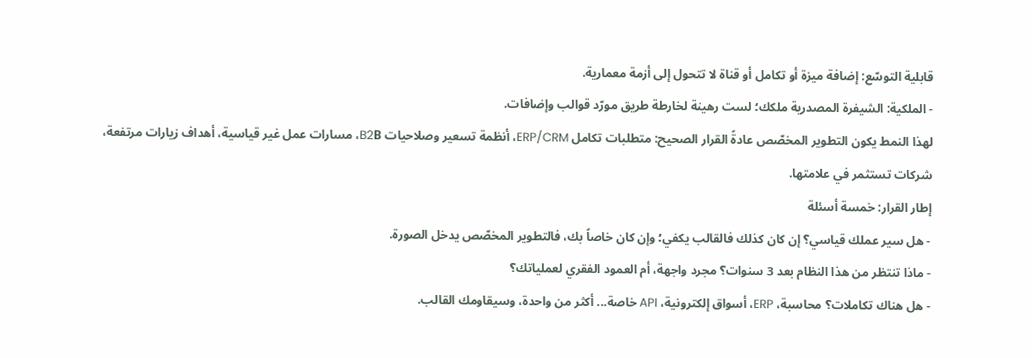قابلية التوسّع: إضافة ميزة أو تكامل أو قناة لا تتحول إلى أزمة معمارية.
- الملكية: الشيفرة المصدرية ملكك؛ لست رهينة لخارطة طريق مورّد قوالب وإضافات.
لهذا النمط يكون التطوير المخصّص عادةً القرار الصحيح: متطلبات تكامل ERP/CRM، أنظمة تسعير وصلاحيات B2B، مسارات عمل غير قياسية، أهداف زيارات مرتفعة، شركات تستثمر في علامتها.
إطار القرار: خمسة أسئلة
- هل سير عملك قياسي؟ إن كان كذلك فالقالب يكفي؛ وإن كان خاصاً بك، فالتطوير المخصّص يدخل الصورة.
- ماذا تنتظر من هذا النظام بعد 3 سنوات؟ مجرد واجهة، أم العمود الفقري لعملياتك؟
- هل هناك تكاملات؟ محاسبة، ERP، أسواق إلكترونية، API خاصة... أكثر من واحدة، وسيقاومك القالب.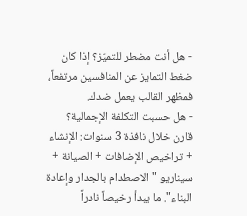- هل أنت مضطر للتميّز؟ إذا كان ضغط التمايز عن المنافسين مرتفعاً، فمظهر القالب يعمل ضدك.
- هل حسبت التكلفة الإجمالية؟ قارن خلال نافذة 3 سنوات: الإنشاء + تراخيص الإضافات + الصيانة + سيناريو "الاصطدام بالجدار وإعادة البناء". ما يبدأ رخيصاً نادراً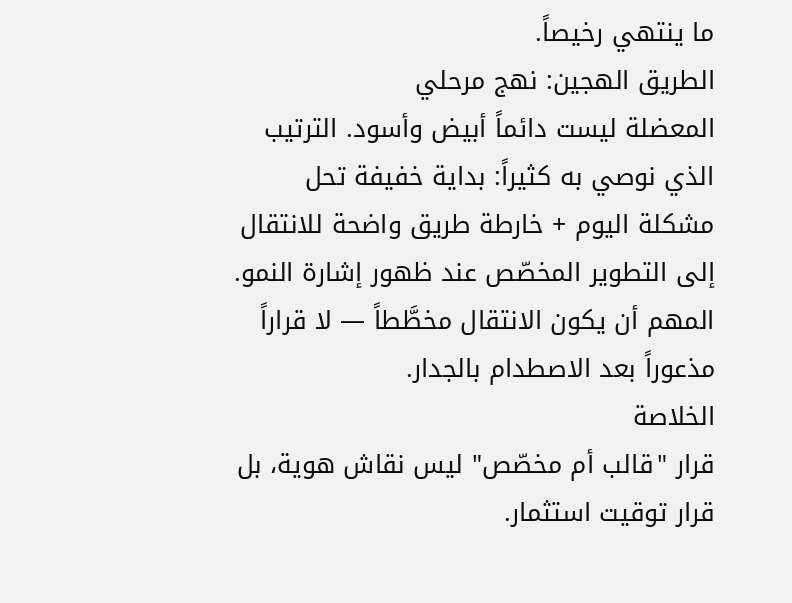ما ينتهي رخيصاً.
الطريق الهجين: نهج مرحلي
المعضلة ليست دائماً أبيض وأسود. الترتيب الذي نوصي به كثيراً: بداية خفيفة تحل مشكلة اليوم + خارطة طريق واضحة للانتقال إلى التطوير المخصّص عند ظهور إشارة النمو. المهم أن يكون الانتقال مخطَّطاً — لا قراراً مذعوراً بعد الاصطدام بالجدار.
الخلاصة
قرار "قالب أم مخصّص" ليس نقاش هوية، بل قرار توقيت استثمار.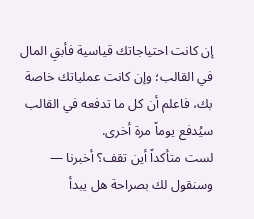إن كانت احتياجاتك قياسية فأبقِ المال في القالب؛ وإن كانت عملياتك خاصة بك، فاعلم أن كل ما تدفعه في القالب سيُدفع يوماً مرة أخرى.
لست متأكداً أين تقف؟ أخبرنا — وسنقول لك بصراحة هل يبدأ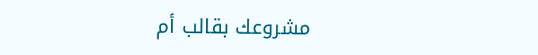مشروعك بقالب أم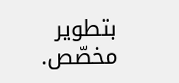بتطوير مخصّص.